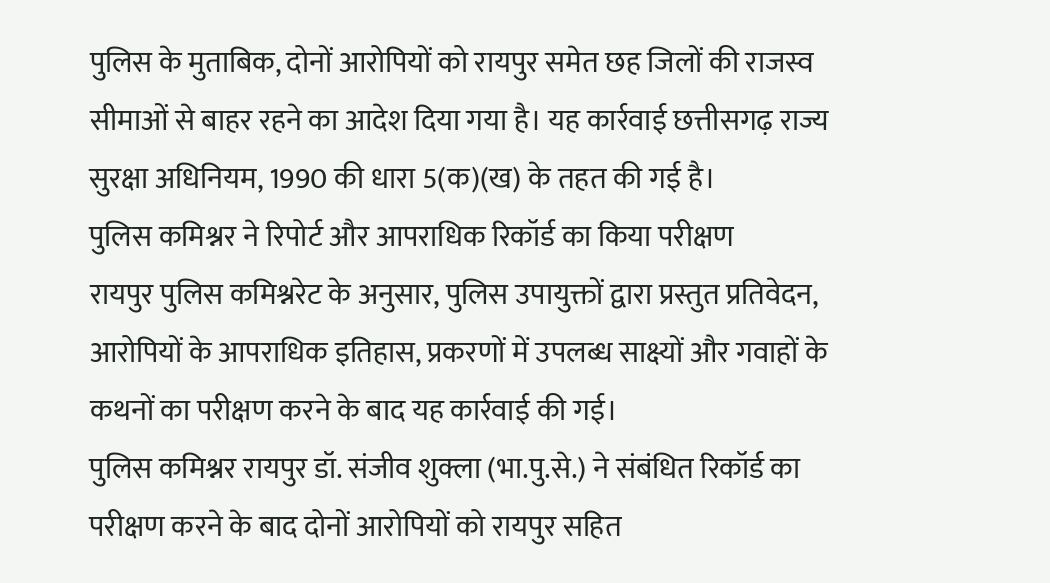पुलिस के मुताबिक, दोनों आरोपियों को रायपुर समेत छह जिलों की राजस्व सीमाओं से बाहर रहने का आदेश दिया गया है। यह कार्रवाई छत्तीसगढ़ राज्य सुरक्षा अधिनियम, 1990 की धारा 5(क)(ख) के तहत की गई है।
पुलिस कमिश्नर ने रिपोर्ट और आपराधिक रिकॉर्ड का किया परीक्षण
रायपुर पुलिस कमिश्नरेट के अनुसार, पुलिस उपायुक्तों द्वारा प्रस्तुत प्रतिवेदन, आरोपियों के आपराधिक इतिहास, प्रकरणों में उपलब्ध साक्ष्यों और गवाहों के कथनों का परीक्षण करने के बाद यह कार्रवाई की गई।
पुलिस कमिश्नर रायपुर डॉ. संजीव शुक्ला (भा.पु.से.) ने संबंधित रिकॉर्ड का परीक्षण करने के बाद दोनों आरोपियों को रायपुर सहित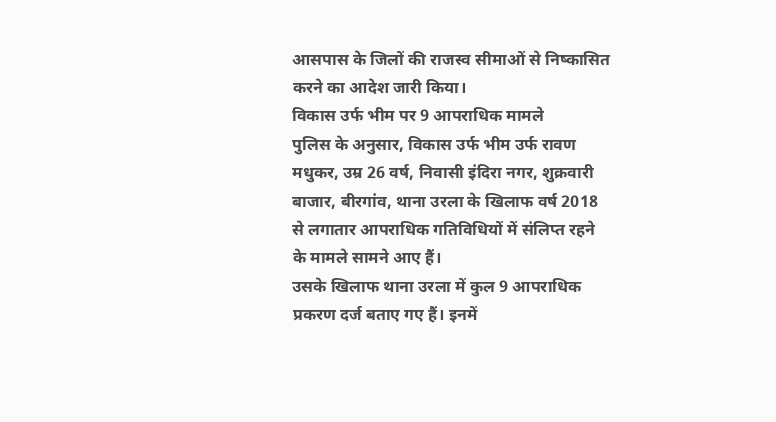आसपास के जिलों की राजस्व सीमाओं से निष्कासित करने का आदेश जारी किया।
विकास उर्फ भीम पर 9 आपराधिक मामले
पुलिस के अनुसार, विकास उर्फ भीम उर्फ रावण मधुकर, उम्र 26 वर्ष, निवासी इंदिरा नगर, शुक्रवारी बाजार, बीरगांव, थाना उरला के खिलाफ वर्ष 2018 से लगातार आपराधिक गतिविधियों में संलिप्त रहने के मामले सामने आए हैं।
उसके खिलाफ थाना उरला में कुल 9 आपराधिक प्रकरण दर्ज बताए गए हैं। इनमें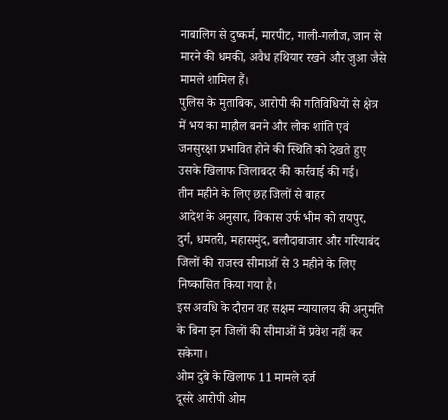नाबालिग से दुष्कर्म, मारपीट, गाली-गलौज, जान से मारने की धमकी, अवैध हथियार रखने और जुआ जैसे मामले शामिल हैं।
पुलिस के मुताबिक, आरोपी की गतिविधियों से क्षेत्र में भय का माहौल बनने और लोक शांति एवं जनसुरक्षा प्रभावित होने की स्थिति को देखते हुए उसके खिलाफ जिलाबदर की कार्रवाई की गई।
तीन महीने के लिए छह जिलों से बाहर
आदेश के अनुसार, विकास उर्फ भीम को रायपुर, दुर्ग, धमतरी, महासमुंद, बलौदाबाजार और गरियाबंद जिलों की राजस्व सीमाओं से 3 महीने के लिए निष्कासित किया गया है।
इस अवधि के दौरान वह सक्षम न्यायालय की अनुमति के बिना इन जिलों की सीमाओं में प्रवेश नहीं कर सकेगा।
ओम दुबे के खिलाफ 11 मामले दर्ज
दूसरे आरोपी ओम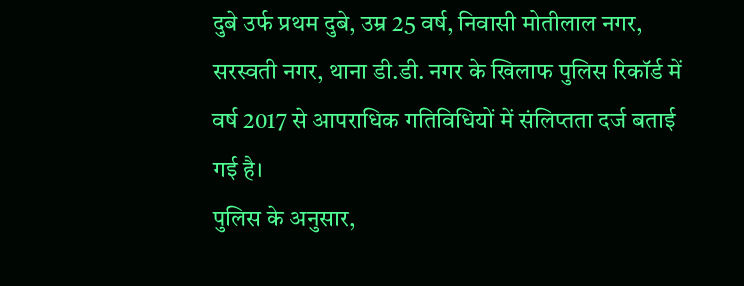दुबे उर्फ प्रथम दुबे, उम्र 25 वर्ष, निवासी मोतीलाल नगर, सरस्वती नगर, थाना डी.डी. नगर के खिलाफ पुलिस रिकॉर्ड में वर्ष 2017 से आपराधिक गतिविधियों में संलिप्तता दर्ज बताई गई है।
पुलिस के अनुसार,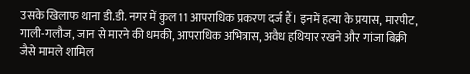उसके खिलाफ थाना डी.डी. नगर में कुल 11 आपराधिक प्रकरण दर्ज हैं। इनमें हत्या के प्रयास, मारपीट, गाली-गलौज, जान से मारने की धमकी, आपराधिक अभित्रास, अवैध हथियार रखने और गांजा बिक्री जैसे मामले शामिल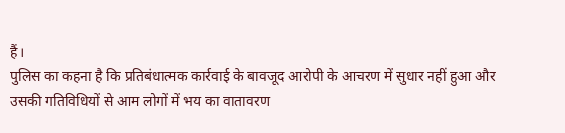हैं।
पुलिस का कहना है कि प्रतिबंधात्मक कार्रवाई के बावजूद आरोपी के आचरण में सुधार नहीं हुआ और उसकी गतिविधियों से आम लोगों में भय का वातावरण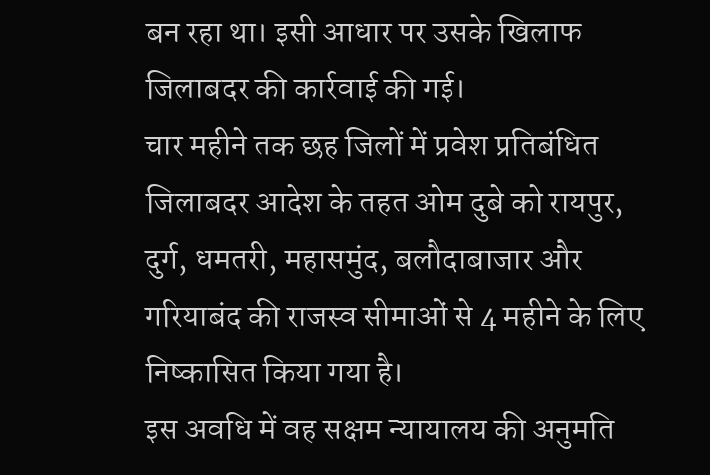बन रहा था। इसी आधार पर उसके खिलाफ जिलाबदर की कार्रवाई की गई।
चार महीने तक छह जिलों में प्रवेश प्रतिबंधित
जिलाबदर आदेश के तहत ओम दुबे को रायपुर, दुर्ग, धमतरी, महासमुंद, बलौदाबाजार और गरियाबंद की राजस्व सीमाओं से 4 महीने के लिए निष्कासित किया गया है।
इस अवधि में वह सक्षम न्यायालय की अनुमति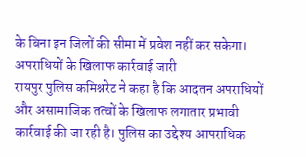के बिना इन जिलों की सीमा में प्रवेश नहीं कर सकेगा।
अपराधियों के खिलाफ कार्रवाई जारी
रायपुर पुलिस कमिश्नरेट ने कहा है कि आदतन अपराधियों और असामाजिक तत्वों के खिलाफ लगातार प्रभावी कार्रवाई की जा रही है। पुलिस का उद्देश्य आपराधिक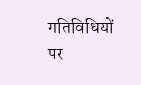गतिविधियों पर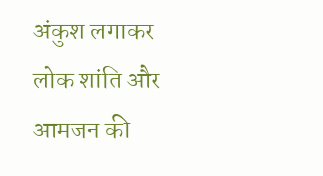अंकुश लगाकर लोक शांति और आमजन की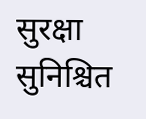सुरक्षा सुनिश्चित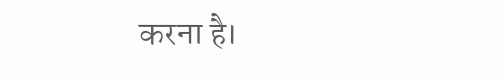करना है।